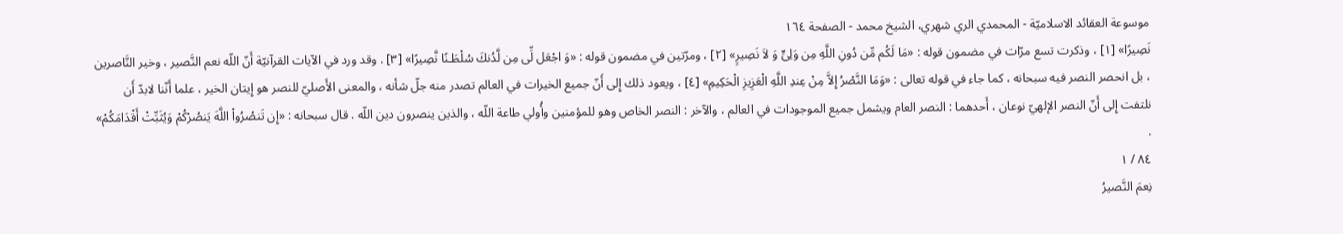موسوعة العقائد الاسلاميّة - المحمدي الري شهري، الشيخ محمد - الصفحة ١٦٤
نَصِيرًا» [١] ، وذكرت تسع مرّات في مضمون قوله : «مَا لَكُم مِّن دُونِ اللَّهِ مِن وَلِىٍّ وَ لاَ نَصِيرٍ» [٢] ، ومرّتين في مضمون قوله : «وَ اجْعَل لِّى مِن لَّدُنكَ سُلْطَـنًا نَّصِيرًا» [٣] . وقد ورد في الآيات القرآنيّة أَنّ اللّه نعم النَّصير ، وخير النَّاصرين ، بل انحصر النصر فيه سبحانه ، كما جاء في قوله تعالى : «وَمَا النَّصْرُ إِلاَّ مِنْ عِندِ اللَّهِ الْعَزِيزِ الْحَكِيمِ» [٤] ، ويعود ذلك إِلى أَنّ جميع الخيرات في العالم تصدر منه جلّ شأنه ، والمعنى الأَصليّ للنصر هو إِيتان الخير ، علما أَنّنا لابدّ أَن نلتفت إِلى أَنّ النصر الإلهيّ نوعان ، أَحدهما : النصر العام ويشمل جميع الموجودات في العالم ، والآخر : النصر الخاص وهو للمؤمنين وأُولي طاعة اللّه ، والذين ينصرون دين اللّه . قال سبحانه : «إِن تَنصُرُواْ اللَّهَ يَنصُرْكُمْ وَيُثَبِّتْ أَقْدَامَكُمْ» .
٨٤ / ١
نِعمَ النَّصيرُ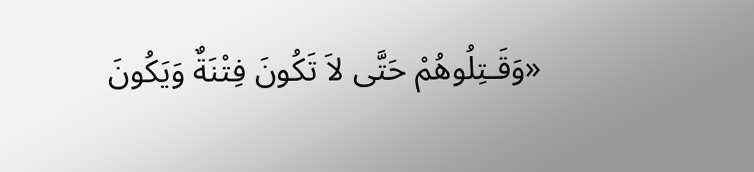«وَقَـتِلُوهُمْ حَتَّى لاَ تَكُونَ فِتْنَةٌ وَيَكُونَ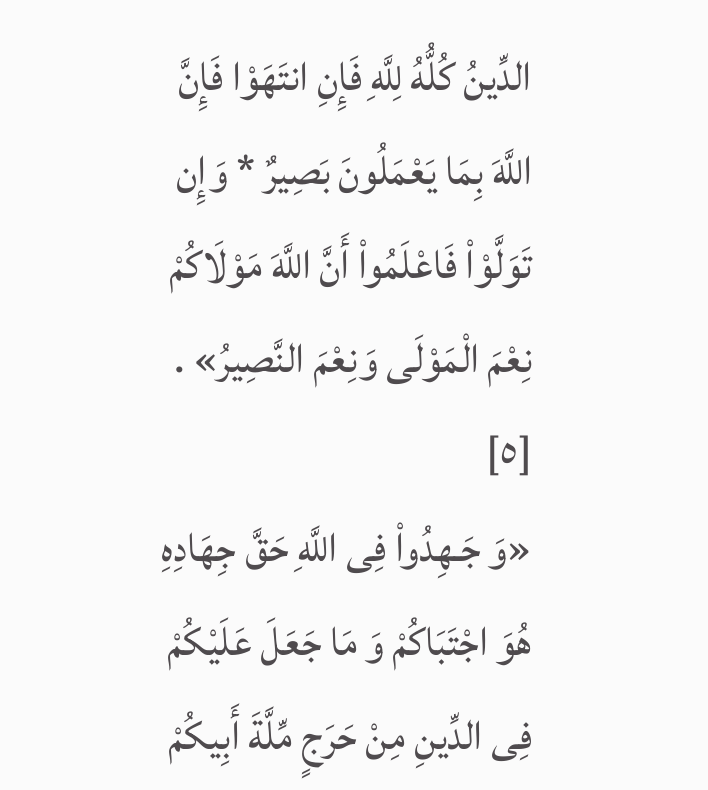الدِّينُ كُلُّهُ لِلَّهِ فَإِنِ انتَهَوْا فَإِنَّ اللَّهَ بِمَا يَعْمَلُونَ بَصِيرٌ * وَإِن تَوَلَّوْاْ فَاعْلَمُواْ أَنَّ اللَّهَ مَوْلَاكُمْ نِعْمَ الْمَوْلَى وَنِعْمَ النَّصِيرُ» . [٥]
«وَ جَـهِدُواْ فِى اللَّهِ حَقَّ جِهَادِهِ هُوَ اجْتَبَاكُمْ وَ مَا جَعَلَ عَلَيْكُمْ فِى الدِّينِ مِنْ حَرَجٍ مِّلَّةَ أَبِيكُمْ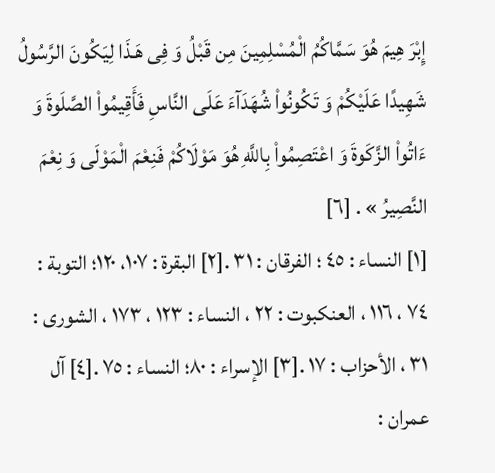إِبْرَ هِيمَ هُوَ سَمَّاكُمُ الْمُسْلِمِينَ مِن قَبْلُ وَ فِى هَـذَا لِيَكُونَ الرَّسُولُ شَهِيدًا عَلَيْكُمْ وَ تَكُونُواْ شُهَدَآءَ عَلَى النَّاسِ فَأَقِيمُواْ الصَّلَوةَ وَ ءَاتُواْ الزَّكَوةَ وَ اعْتَصِمُواْ بِاللَّهِ هُوَ مَوْلَاكُمْ فَنِعْمَ الْمَوْلَى وَ نِعْمَ النَّصِيرُ » . [٦]
[١] النساء : ٤٥ ؛ الفرقان : ٣١ .[٢] البقرة : ١٠٧، ١٢٠؛ التوبة : ٧٤ ، ١١٦ ، العنكبوت : ٢٢ ، النساء : ١٢٣ ، ١٧٣ ، الشورى : ٣١ ، الأحزاب : ١٧ .[٣] الإسراء : ٨٠؛ النساء : ٧٥ .[٤] آل عمران :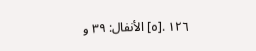١٢٦ .[٥] الأنفال: ٣٩ و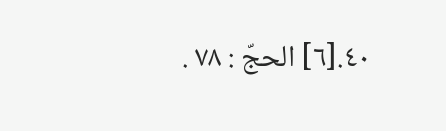٤٠.[٦] الحجّ : ٧٨ .